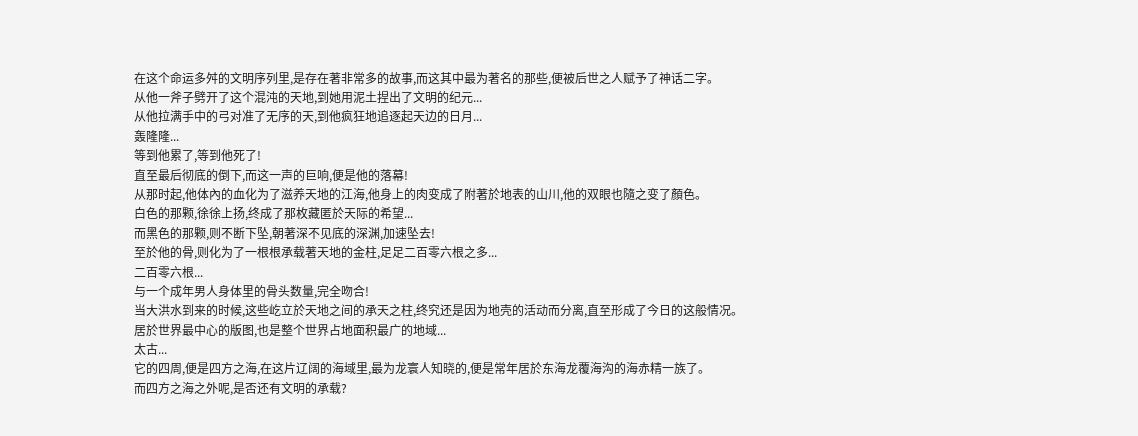在这个命运多舛的文明序列里,是存在著非常多的故事,而这其中最为著名的那些,便被后世之人赋予了神话二字。
从他一斧子劈开了这个混沌的天地,到她用泥土捏出了文明的纪元...
从他拉满手中的弓对准了无序的天,到他疯狂地追逐起天边的日月...
轰隆隆...
等到他累了,等到他死了!
直至最后彻底的倒下,而这一声的巨响,便是他的落幕!
从那时起,他体內的血化为了滋养天地的江海,他身上的肉变成了附著於地表的山川,他的双眼也隨之变了顏色。
白色的那颗,徐徐上扬,终成了那枚藏匿於天际的希望...
而黑色的那颗,则不断下坠,朝著深不见底的深渊,加速坠去!
至於他的骨,则化为了一根根承载著天地的金柱,足足二百零六根之多...
二百零六根...
与一个成年男人身体里的骨头数量,完全吻合!
当大洪水到来的时候,这些屹立於天地之间的承天之柱,终究还是因为地壳的活动而分离,直至形成了今日的这般情况。
居於世界最中心的版图,也是整个世界占地面积最广的地域...
太古...
它的四周,便是四方之海,在这片辽阔的海域里,最为龙寰人知晓的,便是常年居於东海龙覆海沟的海赤精一族了。
而四方之海之外呢,是否还有文明的承载?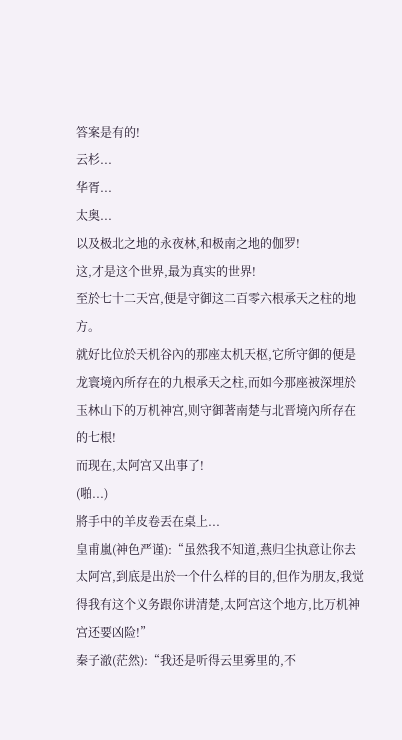答案是有的!
云杉...
华胥...
太奥...
以及极北之地的永夜林,和极南之地的伽罗!
这,才是这个世界,最为真实的世界!
至於七十二天宫,便是守御这二百零六根承天之柱的地方。
就好比位於天机谷內的那座太机天枢,它所守御的便是龙寰境內所存在的九根承天之柱,而如今那座被深埋於玉林山下的万机神宫,则守御著南楚与北晋境內所存在的七根!
而现在,太阿宫又出事了!
(啪...)
將手中的羊皮卷丟在桌上...
皇甫嵐(神色严谨):“虽然我不知道,燕归尘执意让你去太阿宫,到底是出於一个什么样的目的,但作为朋友,我觉得我有这个义务跟你讲清楚,太阿宫这个地方,比万机神宫还要凶险!”
秦子澈(茫然):“我还是听得云里雾里的,不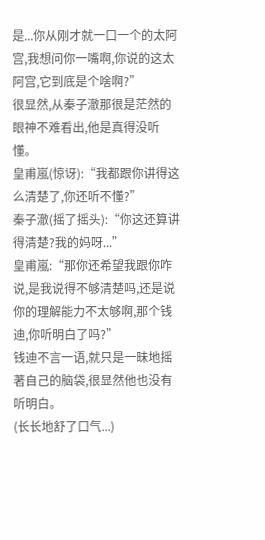是...你从刚才就一口一个的太阿宫,我想问你一嘴啊,你说的这太阿宫,它到底是个啥啊?”
很显然,从秦子澈那很是茫然的眼神不难看出,他是真得没听懂。
皇甫嵐(惊讶):“我都跟你讲得这么清楚了,你还听不懂?”
秦子澈(摇了摇头):“你这还算讲得清楚?我的妈呀...”
皇甫嵐:“那你还希望我跟你咋说,是我说得不够清楚吗,还是说你的理解能力不太够啊,那个钱迪,你听明白了吗?”
钱迪不言一语,就只是一昧地摇著自己的脑袋,很显然他也没有听明白。
(长长地舒了口气...)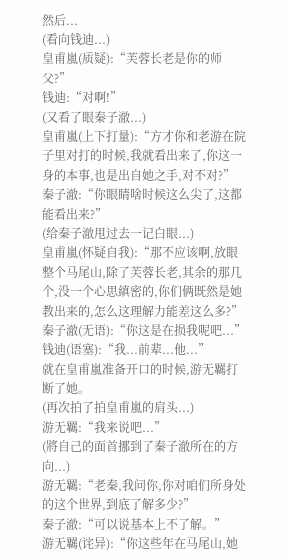然后...
(看向钱迪...)
皇甫嵐(质疑):“芙蓉长老是你的师父?”
钱迪:“对啊!”
(又看了眼秦子澈...)
皇甫嵐(上下打量):“方才你和老游在院子里对打的时候,我就看出来了,你这一身的本事,也是出自她之手,对不对?”
秦子澈:“你眼睛啥时候这么尖了,这都能看出来?”
(给秦子澈甩过去一记白眼...)
皇甫嵐(怀疑自我):“那不应该啊,放眼整个马尾山,除了芙蓉长老,其余的那几个,没一个心思縝密的,你们俩既然是她教出来的,怎么这理解力能差这么多?”
秦子澈(无语):“你这是在损我呢吧...”
钱迪(语塞):“我...前辈...他...”
就在皇甫嵐准备开口的时候,游无羈打断了她。
(再次拍了拍皇甫嵐的肩头...)
游无羈:“我来说吧...”
(將自己的面首挪到了秦子澈所在的方向...)
游无羈:“老秦,我问你,你对咱们所身处的这个世界,到底了解多少?”
秦子澈:“可以说基本上不了解。”
游无羈(诧异):“你这些年在马尾山,她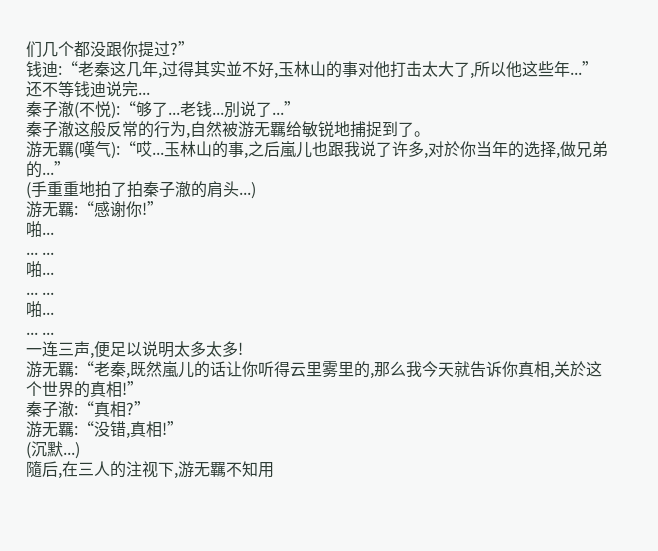们几个都没跟你提过?”
钱迪:“老秦这几年,过得其实並不好,玉林山的事对他打击太大了,所以他这些年...”
还不等钱迪说完...
秦子澈(不悦):“够了...老钱...別说了...”
秦子澈这般反常的行为,自然被游无羈给敏锐地捕捉到了。
游无羈(嘆气):“哎...玉林山的事,之后嵐儿也跟我说了许多,对於你当年的选择,做兄弟的...”
(手重重地拍了拍秦子澈的肩头...)
游无羈:“感谢你!”
啪...
... ...
啪...
... ...
啪...
... ...
一连三声,便足以说明太多太多!
游无羈:“老秦,既然嵐儿的话让你听得云里雾里的,那么我今天就告诉你真相,关於这个世界的真相!”
秦子澈:“真相?”
游无羈:“没错,真相!”
(沉默...)
隨后,在三人的注视下,游无羈不知用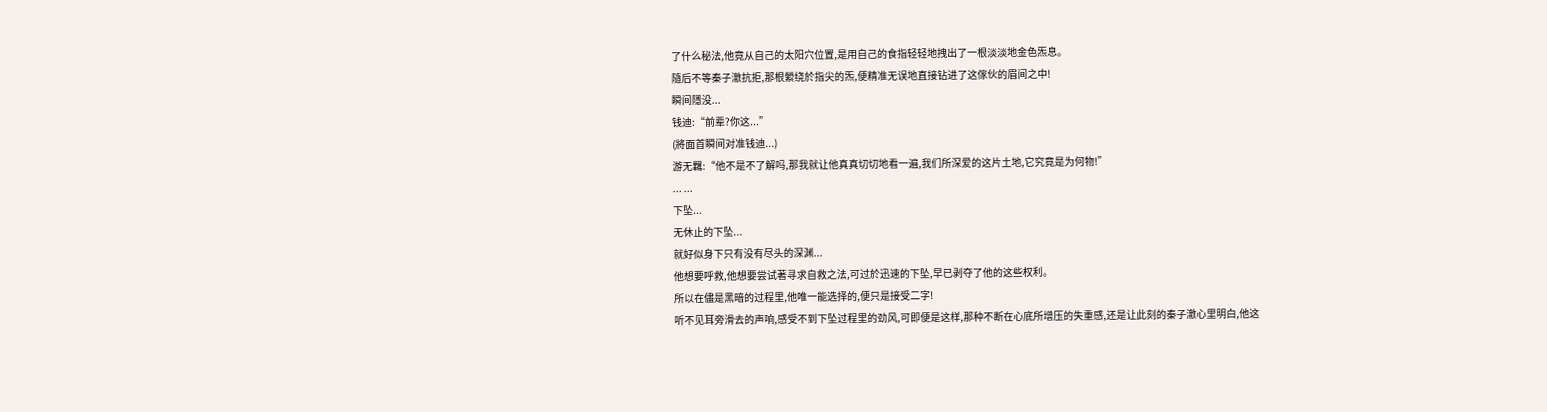了什么秘法,他竟从自己的太阳穴位置,是用自己的食指轻轻地拽出了一根淡淡地金色炁息。
隨后不等秦子澈抗拒,那根縈绕於指尖的炁,便精准无误地直接钻进了这傢伙的眉间之中!
瞬间隱没...
钱迪:“前辈?你这...”
(將面首瞬间对准钱迪...)
游无羈:“他不是不了解吗,那我就让他真真切切地看一遍,我们所深爱的这片土地,它究竟是为何物!”
... ...
下坠...
无休止的下坠...
就好似身下只有没有尽头的深渊...
他想要呼救,他想要尝试著寻求自救之法,可过於迅速的下坠,早已剥夺了他的这些权利。
所以在儘是黑暗的过程里,他唯一能选择的,便只是接受二字!
听不见耳旁滑去的声响,感受不到下坠过程里的劲风,可即便是这样,那种不断在心底所增压的失重感,还是让此刻的秦子澈心里明白,他这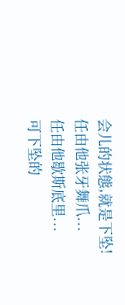会儿的状態,就是下坠!
任由他张牙舞爪...
任由他歇斯底里...
可下坠的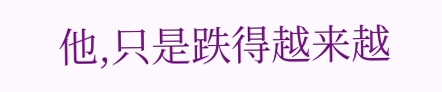他,只是跌得越来越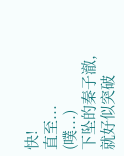快!
直至...
(噗...)
下坠的秦子澈,就好似突破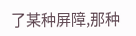了某种屏障,那种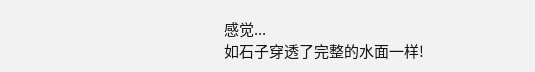感觉...
如石子穿透了完整的水面一样!